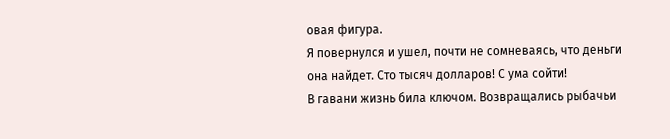овая фигура.
Я повернулся и ушел, почти не сомневаясь, что деньги она найдет. Сто тысяч долларов! С ума сойти!
В гавани жизнь била ключом. Возвращались рыбачьи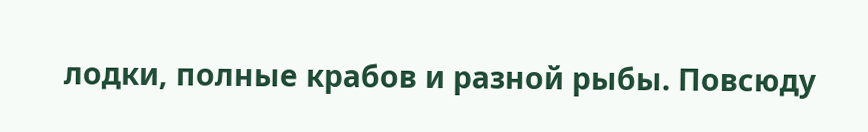лодки, полные крабов и разной рыбы. Повсюду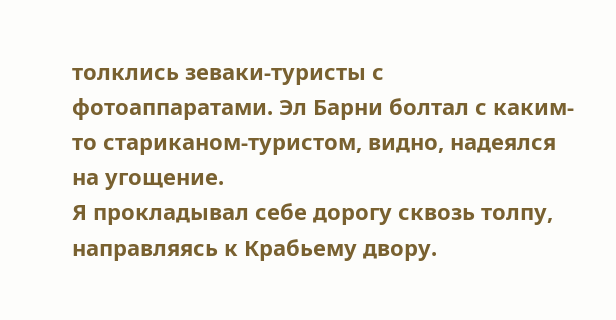толклись зеваки-туристы с фотоаппаратами. Эл Барни болтал с каким-то стариканом-туристом, видно, надеялся на угощение.
Я прокладывал себе дорогу сквозь толпу, направляясь к Крабьему двору.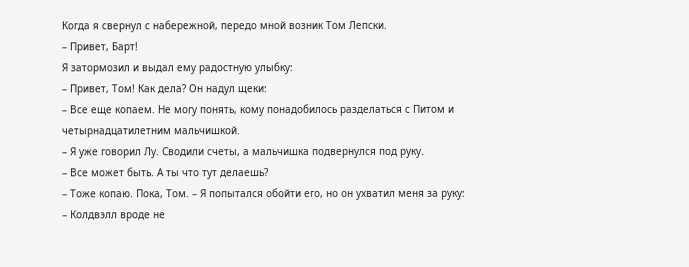Когда я свернул с набережной, передо мной возник Том Лепски.
– Привет, Барт!
Я затормозил и выдал ему радостную улыбку:
– Привет, Том! Как дела? Он надул щеки:
– Все еще копаем. Не могу понять, кому понадобилось разделаться с Питом и четырнадцатилетним мальчишкой.
– Я уже говорил Лу. Сводили счеты, а мальчишка подвернулся под руку.
– Все может быть. А ты что тут делаешь?
– Тоже копаю. Пока, Том. – Я попытался обойти его, но он ухватил меня за руку:
– Колдвэлл вроде не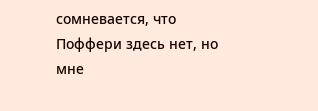сомневается, что Поффери здесь нет, но мне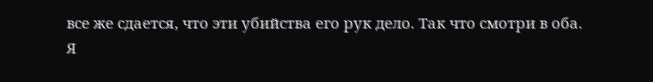все же сдается, что эти убийства его рук дело. Так что смотри в оба.
Я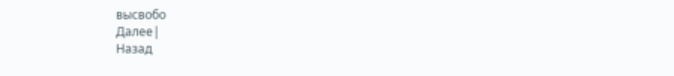высвобо
Далее|
Назад